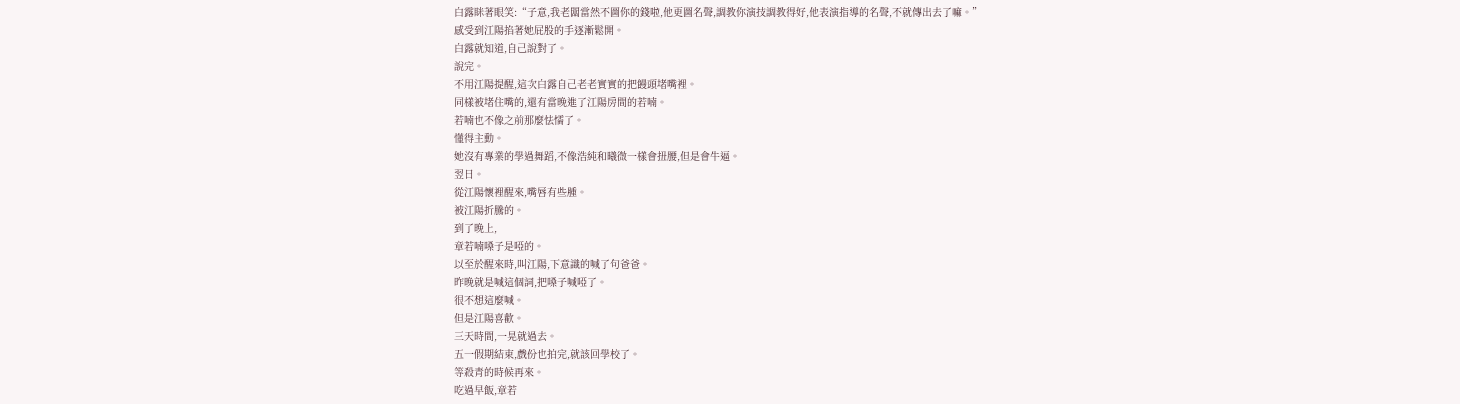白露眯著眼笑:“子意,我老闆當然不圖你的錢啦,他更圖名聲,調教你演技調教得好,他表演指導的名聲,不就傳出去了嘛。”
感受到江陽掐著她屁股的手逐漸鬆開。
白露就知道,自己說對了。
說完。
不用江陽提醒,這次白露自己老老實實的把饅頭堵嘴裡。
同樣被堵住嘴的,還有當晚進了江陽房間的若喃。
若喃也不像之前那麼怯懦了。
懂得主動。
她沒有專業的學過舞蹈,不像浩純和曦微一樣會扭腰,但是會牛逼。
翌日。
從江陽懷裡醒來,嘴唇有些腫。
被江陽折騰的。
到了晚上,
章若喃嗓子是啞的。
以至於醒來時,叫江陽,下意識的喊了句爸爸。
昨晚就是喊這個詞,把嗓子喊啞了。
很不想這麼喊。
但是江陽喜歡。
三天時間,一晃就過去。
五一假期結束,戲份也拍完,就該回學校了。
等殺青的時候再來。
吃過早飯,章若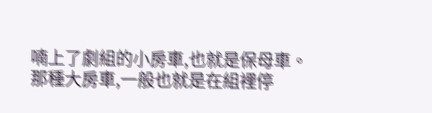喃上了劇組的小房車,也就是保母車。
那種大房車,一般也就是在組裡停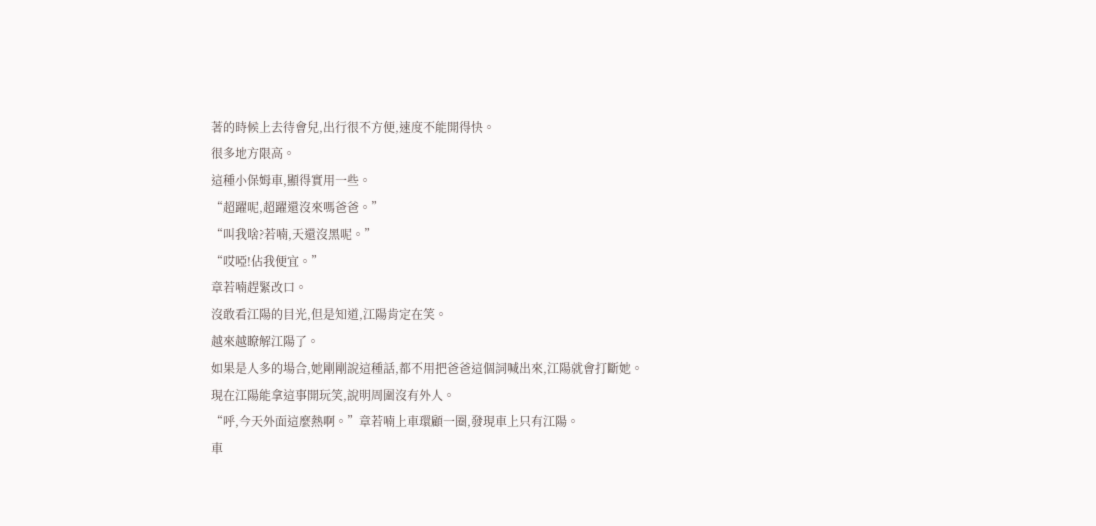著的時候上去待會兒,出行很不方便,速度不能開得快。
很多地方限高。
這種小保姆車,顯得實用一些。
“超躍呢,超躍還沒來嗎爸爸。”
“叫我啥?若喃,天還沒黑呢。”
“哎啞!佔我便宜。”
章若喃趕緊改口。
沒敢看江陽的目光,但是知道,江陽肯定在笑。
越來越瞭解江陽了。
如果是人多的場合,她剛剛說這種話,都不用把爸爸這個詞喊出來,江陽就會打斷她。
現在江陽能拿這事開玩笑,說明周圍沒有外人。
“呼,今天外面這麼熱啊。”章若喃上車環顧一圈,發現車上只有江陽。
車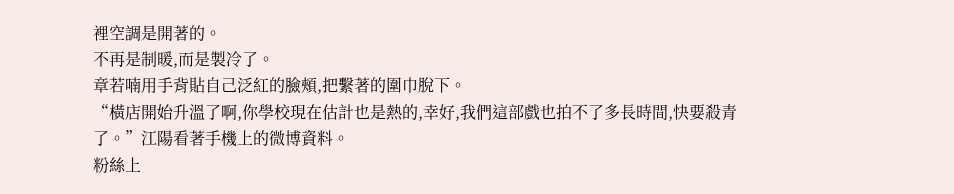裡空調是開著的。
不再是制暖,而是製冷了。
章若喃用手背貼自己泛紅的臉頰,把繫著的圍巾脫下。
“橫店開始升溫了啊,你學校現在估計也是熱的,幸好,我們這部戲也拍不了多長時間,快要殺青了。”江陽看著手機上的微博資料。
粉絲上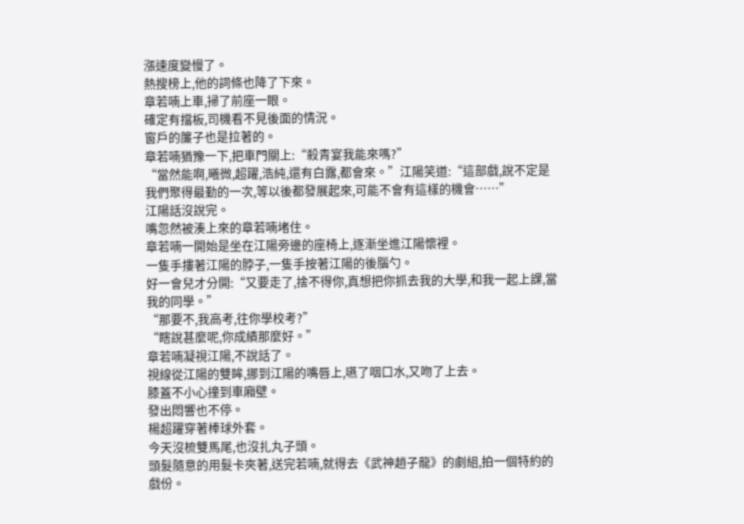漲速度變慢了。
熱搜榜上,他的詞條也降了下來。
章若喃上車,掃了前座一眼。
確定有擋板,司機看不見後面的情況。
窗戶的簾子也是拉著的。
章若喃猶豫一下,把車門關上:“殺青宴我能來嗎?”
“當然能啊,曦微,超躍,浩純,還有白露,都會來。”江陽笑道:“這部戲,說不定是我們聚得最勤的一次,等以後都發展起來,可能不會有這樣的機會……”
江陽話沒說完。
嘴忽然被湊上來的章若喃堵住。
章若喃一開始是坐在江陽旁邊的座椅上,逐漸坐進江陽懷裡。
一隻手摟著江陽的脖子,一隻手按著江陽的後腦勺。
好一會兒才分開:“又要走了,捨不得你,真想把你抓去我的大學,和我一起上課,當我的同學。”
“那要不,我高考,往你學校考?”
“瞎說甚麼呢,你成績那麼好。”
章若喃凝視江陽,不說話了。
視線從江陽的雙眸,挪到江陽的嘴唇上,嚥了咽口水,又吻了上去。
膝蓋不小心撞到車廂壁。
發出悶響也不停。
楊超躍穿著棒球外套。
今天沒梳雙馬尾,也沒扎丸子頭。
頭髮隨意的用髮卡夾著,送完若喃,就得去《武神趙子龍》的劇組,拍一個特約的戲份。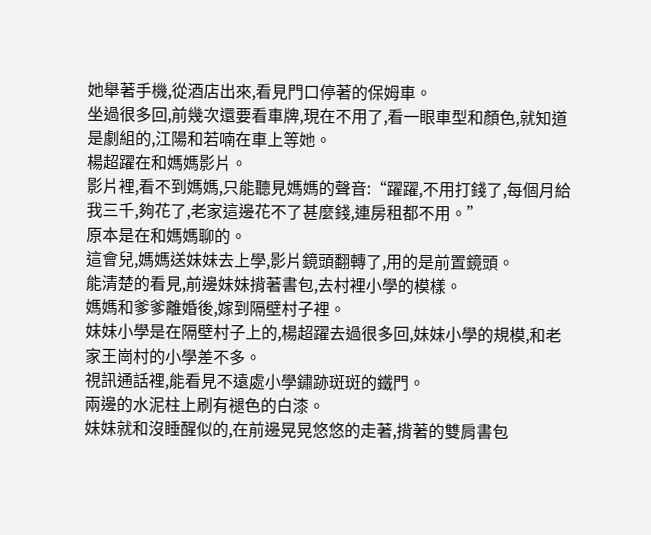她舉著手機,從酒店出來,看見門口停著的保姆車。
坐過很多回,前幾次還要看車牌,現在不用了,看一眼車型和顏色,就知道是劇組的,江陽和若喃在車上等她。
楊超躍在和媽媽影片。
影片裡,看不到媽媽,只能聽見媽媽的聲音:“躍躍,不用打錢了,每個月給我三千,夠花了,老家這邊花不了甚麼錢,連房租都不用。”
原本是在和媽媽聊的。
這會兒,媽媽送妹妹去上學,影片鏡頭翻轉了,用的是前置鏡頭。
能清楚的看見,前邊妹妹揹著書包,去村裡小學的模樣。
媽媽和爹爹離婚後,嫁到隔壁村子裡。
妹妹小學是在隔壁村子上的,楊超躍去過很多回,妹妹小學的規模,和老家王崗村的小學差不多。
視訊通話裡,能看見不遠處小學鏽跡斑斑的鐵門。
兩邊的水泥柱上刷有褪色的白漆。
妹妹就和沒睡醒似的,在前邊晃晃悠悠的走著,揹著的雙肩書包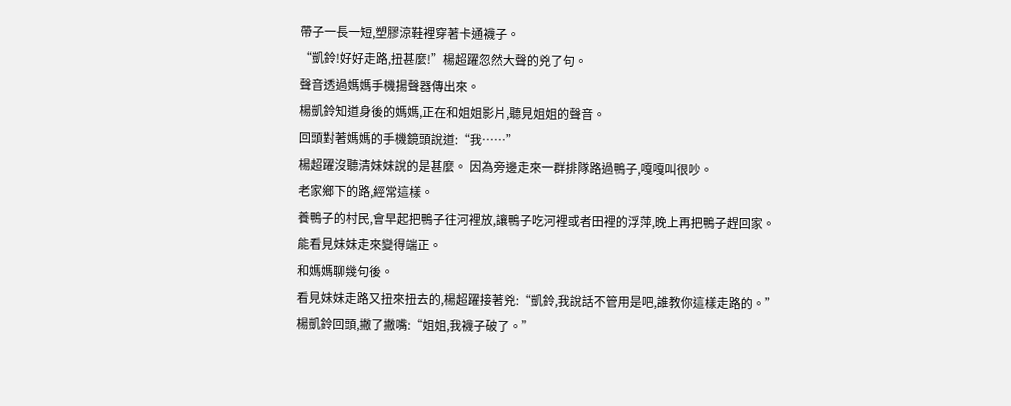帶子一長一短,塑膠涼鞋裡穿著卡通襪子。
“凱鈴!好好走路,扭甚麼!”楊超躍忽然大聲的兇了句。
聲音透過媽媽手機揚聲器傳出來。
楊凱鈴知道身後的媽媽,正在和姐姐影片,聽見姐姐的聲音。
回頭對著媽媽的手機鏡頭說道:“我……”
楊超躍沒聽清妹妹說的是甚麼。 因為旁邊走來一群排隊路過鴨子,嘎嘎叫很吵。
老家鄉下的路,經常這樣。
養鴨子的村民,會早起把鴨子往河裡放,讓鴨子吃河裡或者田裡的浮萍,晚上再把鴨子趕回家。
能看見妹妹走來變得端正。
和媽媽聊幾句後。
看見妹妹走路又扭來扭去的,楊超躍接著兇:“凱鈴,我說話不管用是吧,誰教你這樣走路的。”
楊凱鈴回頭,撇了撇嘴:“姐姐,我襪子破了。”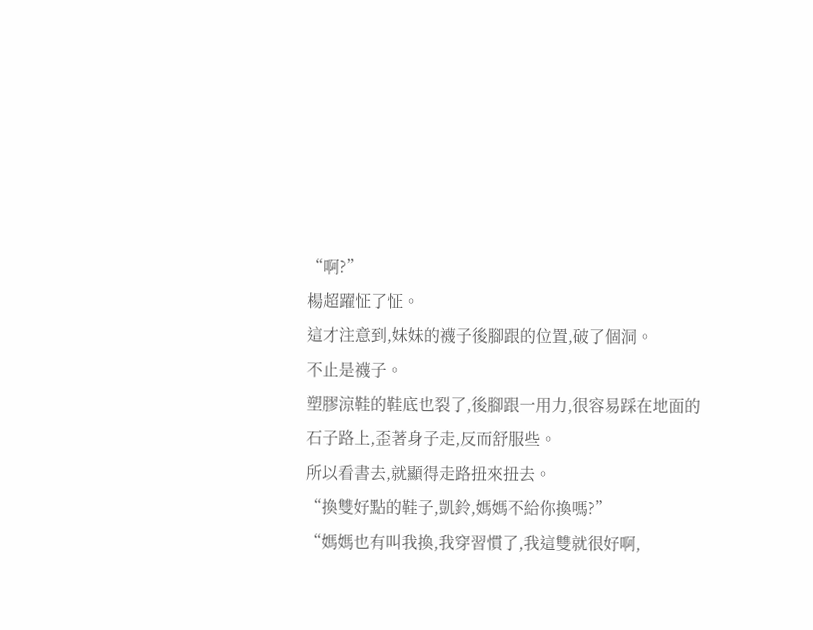“啊?”
楊超躍怔了怔。
這才注意到,妹妹的襪子後腳跟的位置,破了個洞。
不止是襪子。
塑膠涼鞋的鞋底也裂了,後腳跟一用力,很容易踩在地面的石子路上,歪著身子走,反而舒服些。
所以看書去,就顯得走路扭來扭去。
“換雙好點的鞋子,凱鈴,媽媽不給你換嗎?”
“媽媽也有叫我換,我穿習慣了,我這雙就很好啊,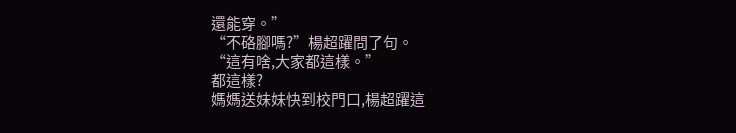還能穿。”
“不硌腳嗎?”楊超躍問了句。
“這有啥,大家都這樣。”
都這樣?
媽媽送妹妹快到校門口,楊超躍這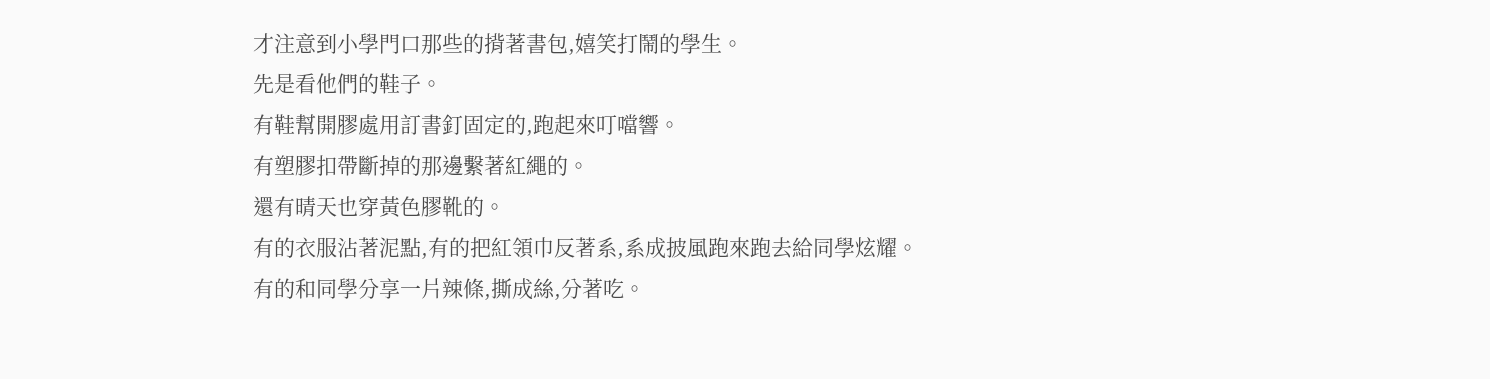才注意到小學門口那些的揹著書包,嬉笑打鬧的學生。
先是看他們的鞋子。
有鞋幫開膠處用訂書釘固定的,跑起來叮噹響。
有塑膠扣帶斷掉的那邊繫著紅繩的。
還有晴天也穿黃色膠靴的。
有的衣服沾著泥點,有的把紅領巾反著系,系成披風跑來跑去給同學炫耀。
有的和同學分享一片辣條,撕成絲,分著吃。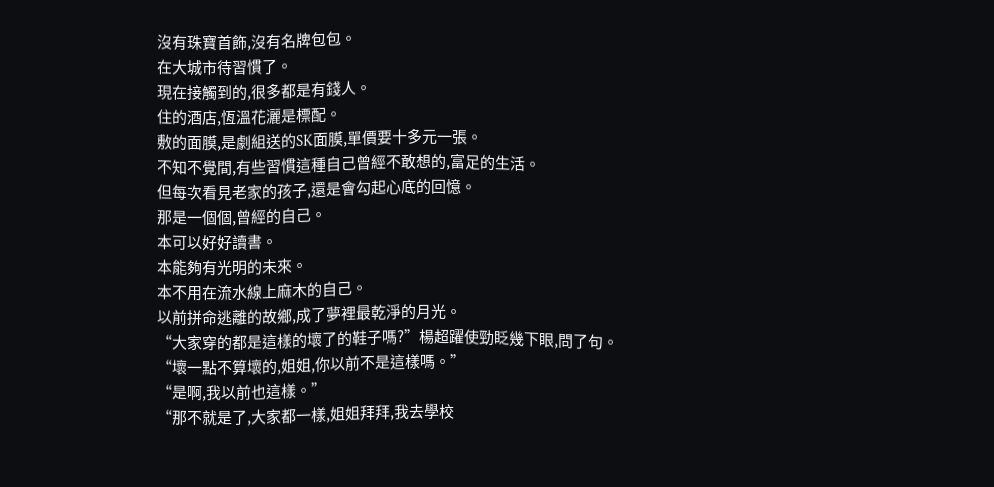沒有珠寶首飾,沒有名牌包包。
在大城市待習慣了。
現在接觸到的,很多都是有錢人。
住的酒店,恆溫花灑是標配。
敷的面膜,是劇組送的SK面膜,單價要十多元一張。
不知不覺間,有些習慣這種自己曾經不敢想的,富足的生活。
但每次看見老家的孩子,還是會勾起心底的回憶。
那是一個個,曾經的自己。
本可以好好讀書。
本能夠有光明的未來。
本不用在流水線上麻木的自己。
以前拼命逃離的故鄉,成了夢裡最乾淨的月光。
“大家穿的都是這樣的壞了的鞋子嗎?”楊超躍使勁眨幾下眼,問了句。
“壞一點不算壞的,姐姐,你以前不是這樣嗎。”
“是啊,我以前也這樣。”
“那不就是了,大家都一樣,姐姐拜拜,我去學校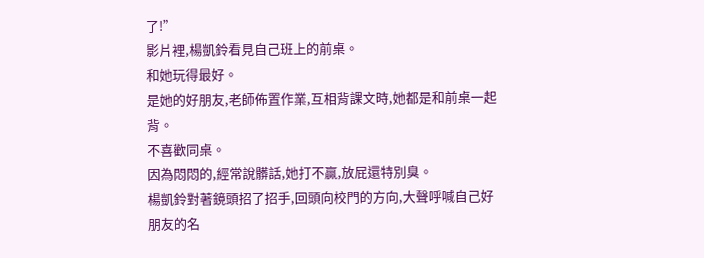了!”
影片裡,楊凱鈴看見自己班上的前桌。
和她玩得最好。
是她的好朋友,老師佈置作業,互相背課文時,她都是和前桌一起背。
不喜歡同桌。
因為悶悶的,經常說髒話,她打不贏,放屁還特別臭。
楊凱鈴對著鏡頭招了招手,回頭向校門的方向,大聲呼喊自己好朋友的名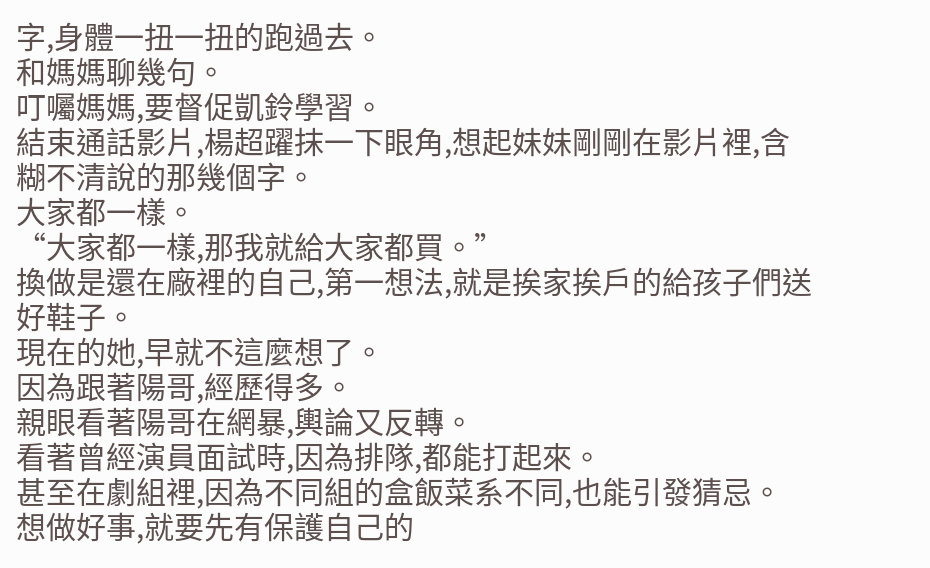字,身體一扭一扭的跑過去。
和媽媽聊幾句。
叮囑媽媽,要督促凱鈴學習。
結束通話影片,楊超躍抹一下眼角,想起妹妹剛剛在影片裡,含糊不清說的那幾個字。
大家都一樣。
“大家都一樣,那我就給大家都買。”
換做是還在廠裡的自己,第一想法,就是挨家挨戶的給孩子們送好鞋子。
現在的她,早就不這麼想了。
因為跟著陽哥,經歷得多。
親眼看著陽哥在網暴,輿論又反轉。
看著曾經演員面試時,因為排隊,都能打起來。
甚至在劇組裡,因為不同組的盒飯菜系不同,也能引發猜忌。
想做好事,就要先有保護自己的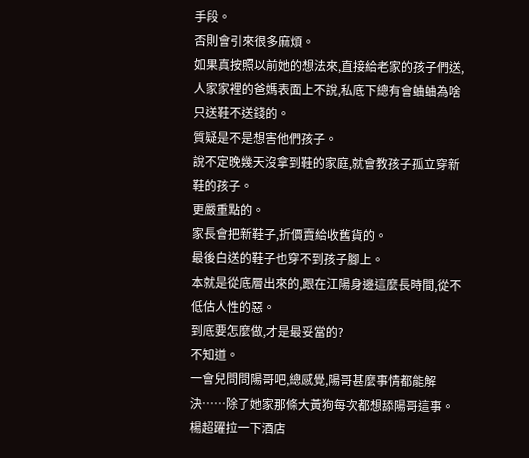手段。
否則會引來很多麻煩。
如果真按照以前她的想法來,直接給老家的孩子們送,人家家裡的爸媽表面上不說,私底下總有會蛐蛐為啥只送鞋不送錢的。
質疑是不是想害他們孩子。
說不定晚幾天沒拿到鞋的家庭,就會教孩子孤立穿新鞋的孩子。
更嚴重點的。
家長會把新鞋子,折價賣給收舊貨的。
最後白送的鞋子也穿不到孩子腳上。
本就是從底層出來的,跟在江陽身邊這麼長時間,從不低估人性的惡。
到底要怎麼做,才是最妥當的?
不知道。
一會兒問問陽哥吧,總感覺,陽哥甚麼事情都能解決……除了她家那條大黃狗每次都想舔陽哥這事。
楊超躍拉一下酒店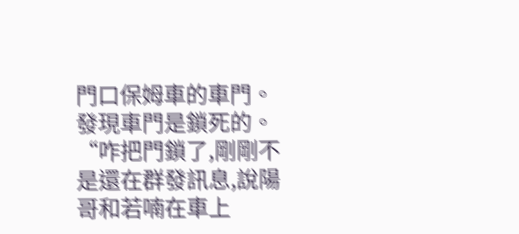門口保姆車的車門。
發現車門是鎖死的。
“咋把門鎖了,剛剛不是還在群發訊息,說陽哥和若喃在車上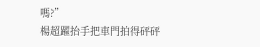嗎?”
楊超躍抬手把車門拍得砰砰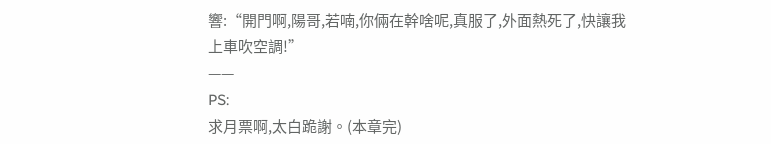響:“開門啊,陽哥,若喃,你倆在幹啥呢,真服了,外面熱死了,快讓我上車吹空調!”
——
PS:
求月票啊,太白跪謝。(本章完)